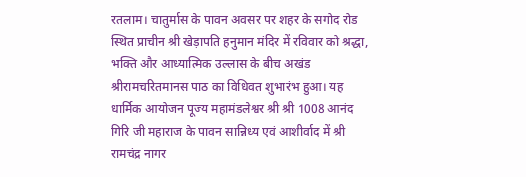रतलाम। चातुर्मास के पावन अवसर पर शहर के सगोद रोड स्थित प्राचीन श्री खेड़ापति हनुमान मंदिर में रविवार को श्रद्धा, भक्ति और आध्यात्मिक उल्लास के बीच अखंड श्रीरामचरितमानस पाठ का विधिवत शुभारंभ हुआ। यह धार्मिक आयोजन पूज्य महामंडलेश्वर श्री श्री 1008 आनंद गिरि जी महाराज के पावन सान्निध्य एवं आशीर्वाद में श्री रामचंद्र नागर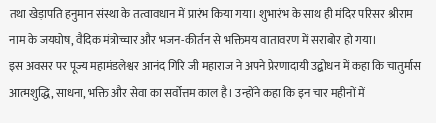तथा खेड़ापति हनुमान संस्था के तत्वावधान में प्रारंभ किया गया। शुभारंभ के साथ ही मंदिर परिसर श्रीराम नाम के जयघोष, वैदिक मंत्रोच्चार और भजन-कीर्तन से भक्तिमय वातावरण में सराबोर हो गया।
इस अवसर पर पूज्य महामंडलेश्वर आनंद गिरि जी महाराज ने अपने प्रेरणादायी उद्बोधन में कहा कि चातुर्मास आत्मशुद्धि, साधना, भक्ति और सेवा का सर्वोत्तम काल है। उन्होंने कहा कि इन चार महीनों में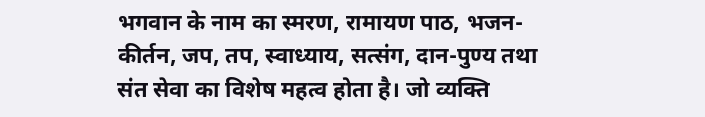भगवान के नाम का स्मरण, रामायण पाठ, भजन-कीर्तन, जप, तप, स्वाध्याय, सत्संग, दान-पुण्य तथा संत सेवा का विशेष महत्व होता है। जो व्यक्ति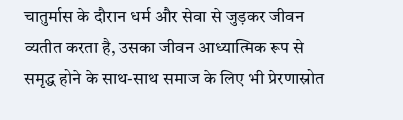चातुर्मास के दौरान धर्म और सेवा से जुड़कर जीवन व्यतीत करता है, उसका जीवन आध्यात्मिक रूप से समृद्ध होने के साथ-साथ समाज के लिए भी प्रेरणास्रोत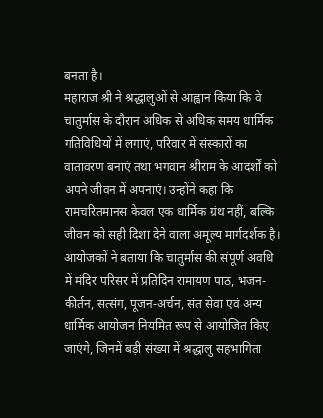बनता है।
महाराज श्री ने श्रद्धालुओं से आह्वान किया कि वे चातुर्मास के दौरान अधिक से अधिक समय धार्मिक गतिविधियों में लगाएं, परिवार में संस्कारों का वातावरण बनाएं तथा भगवान श्रीराम के आदर्शों को अपने जीवन में अपनाएं। उन्होंने कहा कि रामचरितमानस केवल एक धार्मिक ग्रंथ नहीं, बल्कि जीवन को सही दिशा देने वाला अमूल्य मार्गदर्शक है।
आयोजकों ने बताया कि चातुर्मास की संपूर्ण अवधि में मंदिर परिसर में प्रतिदिन रामायण पाठ, भजन-कीर्तन, सत्संग, पूजन-अर्चन, संत सेवा एवं अन्य धार्मिक आयोजन नियमित रूप से आयोजित किए जाएंगे, जिनमें बड़ी संख्या में श्रद्धालु सहभागिता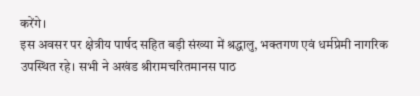करेंगे।
इस अवसर पर क्षेत्रीय पार्षद सहित बड़ी संख्या में श्रद्धालु, भक्तगण एवं धर्मप्रेमी नागरिक उपस्थित रहे। सभी ने अखंड श्रीरामचरितमानस पाठ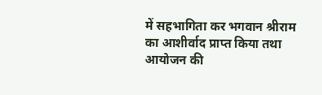में सहभागिता कर भगवान श्रीराम का आशीर्वाद प्राप्त किया तथा आयोजन की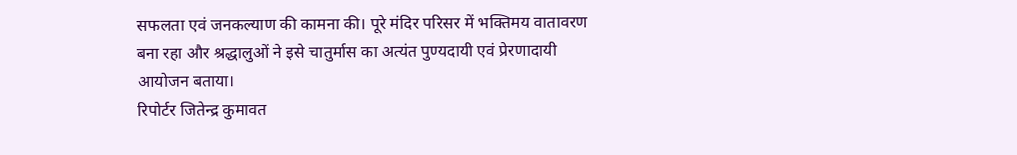सफलता एवं जनकल्याण की कामना की। पूरे मंदिर परिसर में भक्तिमय वातावरण बना रहा और श्रद्धालुओं ने इसे चातुर्मास का अत्यंत पुण्यदायी एवं प्रेरणादायी आयोजन बताया।
रिपोर्टर जितेन्द्र कुमावत